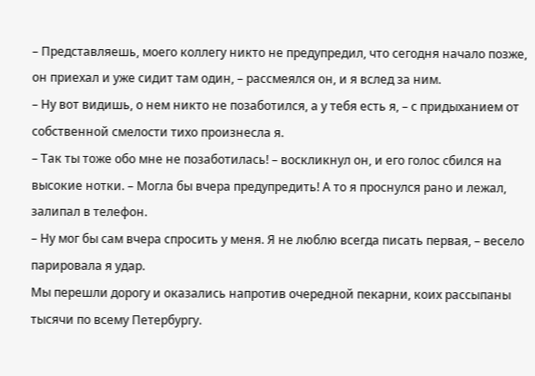– Представляешь, моего коллегу никто не предупредил, что сегодня начало позже, он приехал и уже сидит там один, – рассмеялся он, и я вслед за ним.
– Ну вот видишь, о нем никто не позаботился, а у тебя есть я, – с придыханием от собственной смелости тихо произнесла я.
– Так ты тоже обо мне не позаботилась! – воскликнул он, и его голос сбился на высокие нотки. – Могла бы вчера предупредить! А то я проснулся рано и лежал, залипал в телефон.
– Ну мог бы сам вчера спросить у меня. Я не люблю всегда писать первая, – весело парировала я удар.
Мы перешли дорогу и оказались напротив очередной пекарни, коих рассыпаны тысячи по всему Петербургу.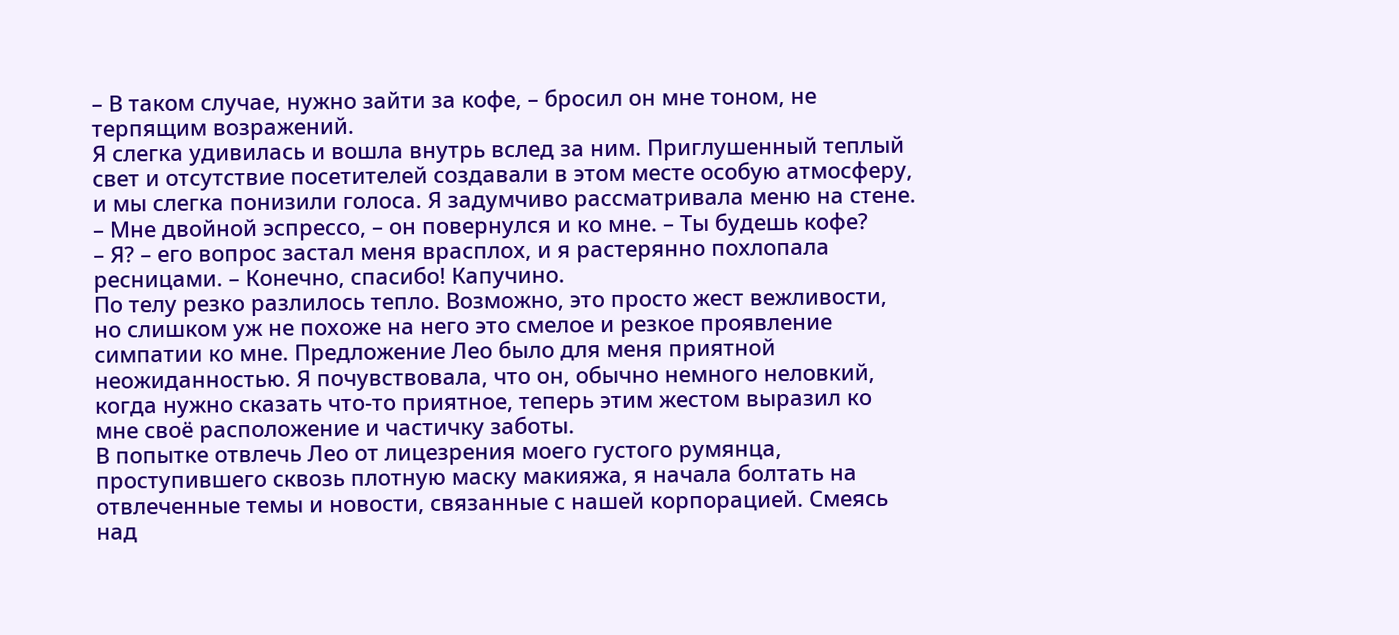– В таком случае, нужно зайти за кофе, – бросил он мне тоном, не терпящим возражений.
Я слегка удивилась и вошла внутрь вслед за ним. Приглушенный теплый свет и отсутствие посетителей создавали в этом месте особую атмосферу, и мы слегка понизили голоса. Я задумчиво рассматривала меню на стене.
– Мне двойной эспрессо, – он повернулся и ко мне. – Ты будешь кофе?
– Я? – его вопрос застал меня врасплох, и я растерянно похлопала ресницами. – Конечно, спасибо! Капучино.
По телу резко разлилось тепло. Возможно, это просто жест вежливости, но слишком уж не похоже на него это смелое и резкое проявление симпатии ко мне. Предложение Лео было для меня приятной неожиданностью. Я почувствовала, что он, обычно немного неловкий, когда нужно сказать что-то приятное, теперь этим жестом выразил ко мне своё расположение и частичку заботы.
В попытке отвлечь Лео от лицезрения моего густого румянца, проступившего сквозь плотную маску макияжа, я начала болтать на отвлеченные темы и новости, связанные с нашей корпорацией. Смеясь над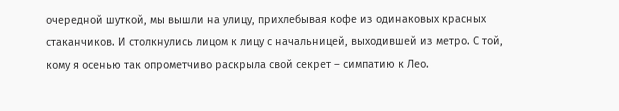очередной шуткой, мы вышли на улицу, прихлебывая кофе из одинаковых красных стаканчиков. И столкнулись лицом к лицу с начальницей, выходившей из метро. С той, кому я осенью так опрометчиво раскрыла свой секрет – симпатию к Лео.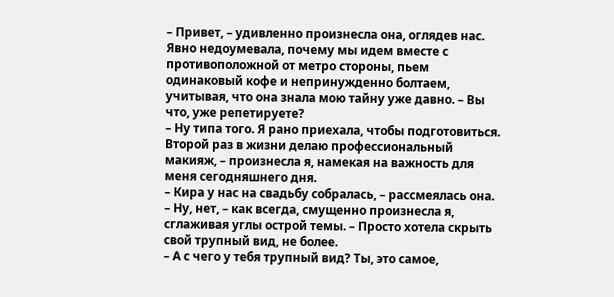– Привет, – удивленно произнесла она, оглядев нас. Явно недоумевала, почему мы идем вместе с противоположной от метро стороны, пьем одинаковый кофе и непринужденно болтаем, учитывая, что она знала мою тайну уже давно. – Вы что, уже репетируете?
– Ну типа того. Я рано приехала, чтобы подготовиться. Второй раз в жизни делаю профессиональный макияж, – произнесла я, намекая на важность для меня сегодняшнего дня.
– Кира у нас на свадьбу собралась, – рассмеялась она.
– Ну, нет, – как всегда, смущенно произнесла я, сглаживая углы острой темы. – Просто хотела скрыть свой трупный вид, не более.
– А с чего у тебя трупный вид? Ты, это самое,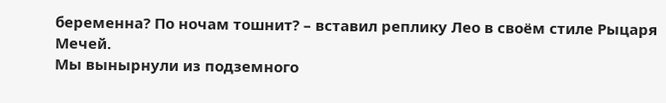беременна? По ночам тошнит? – вставил реплику Лео в своём стиле Рыцаря Мечей.
Мы вынырнули из подземного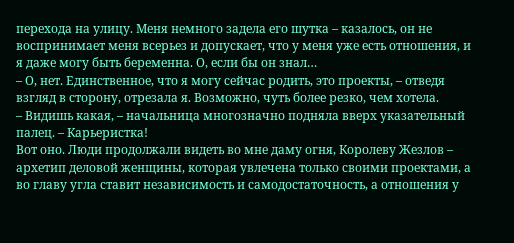перехода на улицу. Меня немного задела его шутка – казалось, он не воспринимает меня всерьез и допускает, что у меня уже есть отношения, и я даже могу быть беременна. О, если бы он знал…
– О, нет. Единственное, что я могу сейчас родить, это проекты, – отведя взгляд в сторону, отрезала я. Возможно, чуть более резко, чем хотела.
– Видишь какая, – начальница многозначно подняла вверх указательный палец. – Карьеристка!
Вот оно. Люди продолжали видеть во мне даму огня, Королеву Жезлов – архетип деловой женщины, которая увлечена только своими проектами, а во главу угла ставит независимость и самодостаточность, а отношения у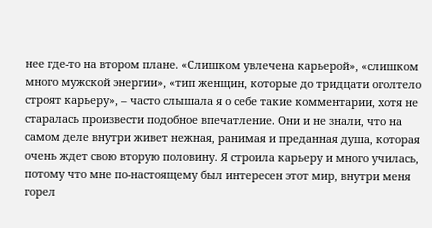нее где-то на втором плане. «Слишком увлечена карьерой», «слишком много мужской энергии», «тип женщин, которые до тридцати оголтело строят карьеру», – часто слышала я о себе такие комментарии, хотя не старалась произвести подобное впечатление. Они и не знали, что на самом деле внутри живет нежная, ранимая и преданная душа, которая очень ждет свою вторую половину. Я строила карьеру и много училась, потому что мне по-настоящему был интересен этот мир, внутри меня горел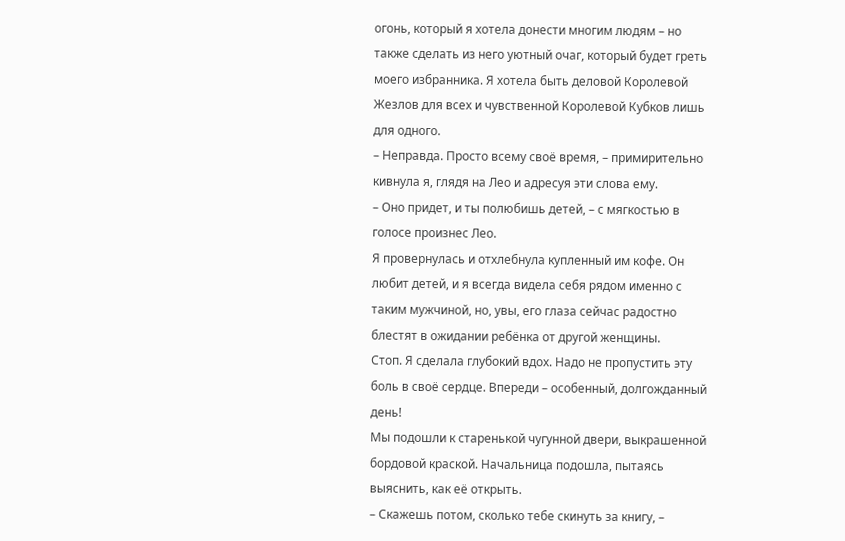огонь, который я хотела донести многим людям – но также сделать из него уютный очаг, который будет греть моего избранника. Я хотела быть деловой Королевой Жезлов для всех и чувственной Королевой Кубков лишь для одного.
– Неправда. Просто всему своё время, – примирительно кивнула я, глядя на Лео и адресуя эти слова ему.
– Оно придет, и ты полюбишь детей, – с мягкостью в голосе произнес Лео.
Я провернулась и отхлебнула купленный им кофе. Он любит детей, и я всегда видела себя рядом именно с таким мужчиной, но, увы, его глаза сейчас радостно блестят в ожидании ребёнка от другой женщины.
Стоп. Я сделала глубокий вдох. Надо не пропустить эту боль в своё сердце. Впереди – особенный, долгожданный день!
Мы подошли к старенькой чугунной двери, выкрашенной бордовой краской. Начальница подошла, пытаясь выяснить, как её открыть.
– Скажешь потом, сколько тебе скинуть за книгу, –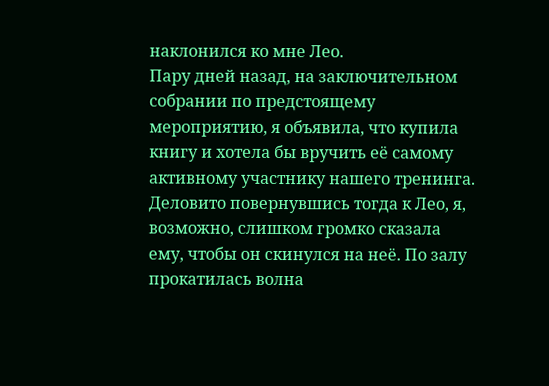наклонился ко мне Лео.
Пару дней назад, на заключительном собрании по предстоящему мероприятию, я объявила, что купила книгу и хотела бы вручить её самому активному участнику нашего тренинга. Деловито повернувшись тогда к Лео, я, возможно, слишком громко сказала ему, чтобы он скинулся на неё. По залу прокатилась волна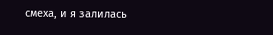смеха, и я залилась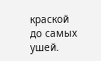краской до самых ушей.